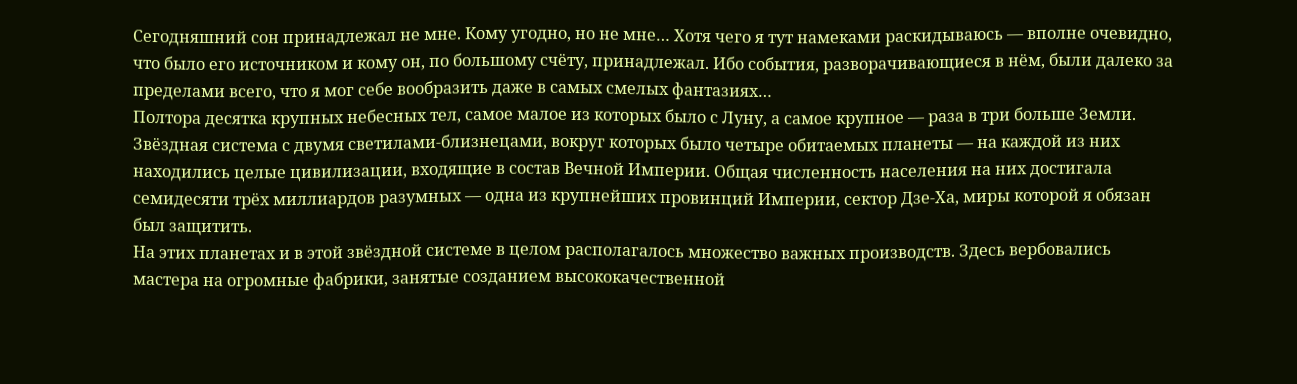Сегодняшний сон принадлежал не мне. Кому угодно, но не мне… Хотя чего я тут намеками раскидываюсь — вполне очевидно, что было его источником и кому он, по большому счёту, принадлежал. Ибо события, разворачивающиеся в нём, были далеко за пределами всего, что я мог себе вообразить даже в самых смелых фантазиях…
Полтора десятка крупных небесных тел, самое малое из которых было с Луну, а самое крупное — раза в три больше Земли. Звёздная система с двумя светилами-близнецами, вокруг которых было четыре обитаемых планеты — на каждой из них находились целые цивилизации, входящие в состав Вечной Империи. Общая численность населения на них достигала семидесяти трёх миллиардов разумных — одна из крупнейших провинций Империи, сектор Дзе-Ха, миры которой я обязан был защитить.
На этих планетах и в этой звёздной системе в целом располагалось множество важных производств. Здесь вербовались мастера на огромные фабрики, занятые созданием высококачественной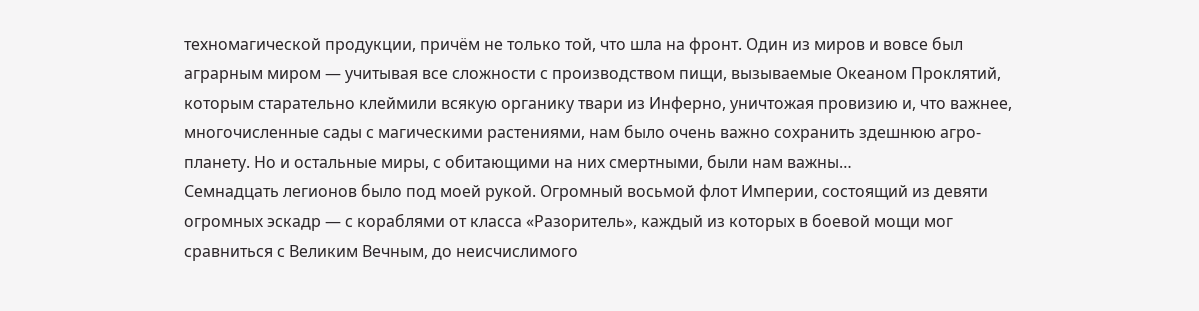техномагической продукции, причём не только той, что шла на фронт. Один из миров и вовсе был аграрным миром — учитывая все сложности с производством пищи, вызываемые Океаном Проклятий, которым старательно клеймили всякую органику твари из Инферно, уничтожая провизию и, что важнее, многочисленные сады с магическими растениями, нам было очень важно сохранить здешнюю агро-планету. Но и остальные миры, с обитающими на них смертными, были нам важны…
Семнадцать легионов было под моей рукой. Огромный восьмой флот Империи, состоящий из девяти огромных эскадр — с кораблями от класса «Разоритель», каждый из которых в боевой мощи мог сравниться с Великим Вечным, до неисчислимого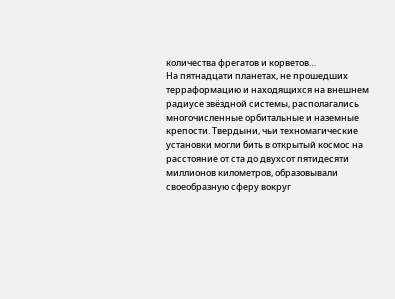количества фрегатов и корветов…
На пятнадцати планетах, не прошедших терраформацию и находящихся на внешнем радиусе звёздной системы, располагались многочисленные орбитальные и наземные крепости. Твердыни, чьи техномагические установки могли бить в открытый космос на расстояние от ста до двухсот пятидесяти миллионов километров, образовывали своеобразную сферу вокруг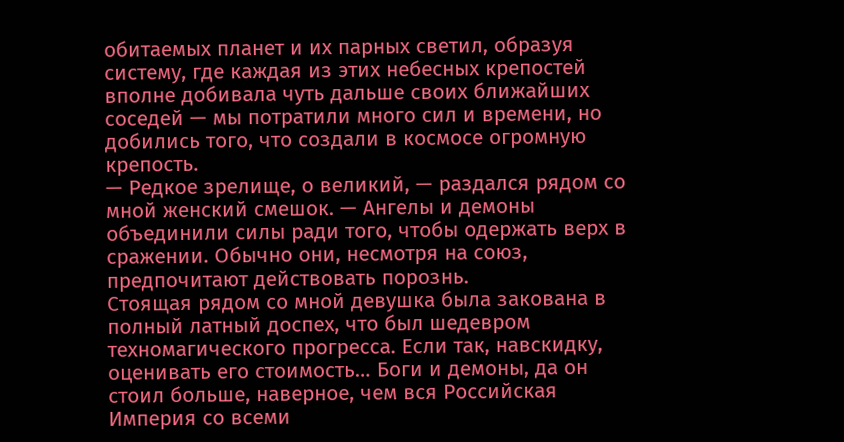обитаемых планет и их парных светил, образуя систему, где каждая из этих небесных крепостей вполне добивала чуть дальше своих ближайших соседей — мы потратили много сил и времени, но добились того, что создали в космосе огромную крепость.
— Редкое зрелище, о великий, — раздался рядом со мной женский смешок. — Ангелы и демоны объединили силы ради того, чтобы одержать верх в сражении. Обычно они, несмотря на союз, предпочитают действовать порознь.
Стоящая рядом со мной девушка была закована в полный латный доспех, что был шедевром техномагического прогресса. Если так, навскидку, оценивать его стоимость… Боги и демоны, да он стоил больше, наверное, чем вся Российская Империя со всеми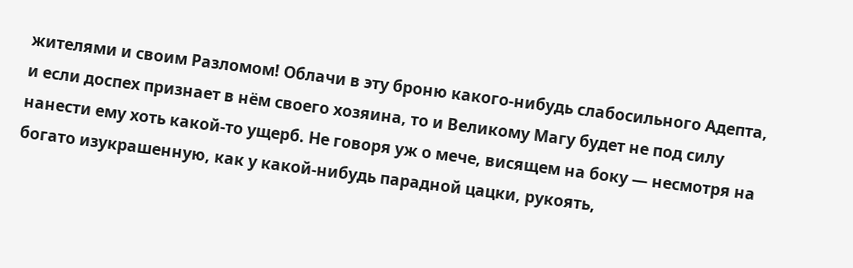жителями и своим Разломом! Облачи в эту броню какого-нибудь слабосильного Адепта, и если доспех признает в нём своего хозяина, то и Великому Магу будет не под силу нанести ему хоть какой-то ущерб. Не говоря уж о мече, висящем на боку — несмотря на богато изукрашенную, как у какой-нибудь парадной цацки, рукоять,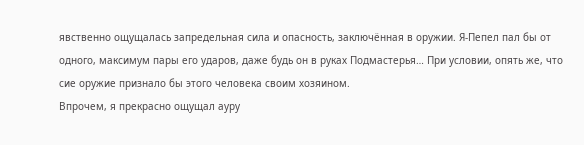явственно ощущалась запредельная сила и опасность, заключённая в оружии. Я-Пепел пал бы от одного, максимум пары его ударов, даже будь он в руках Подмастерья… При условии, опять же, что сие оружие признало бы этого человека своим хозяином.
Впрочем, я прекрасно ощущал ауру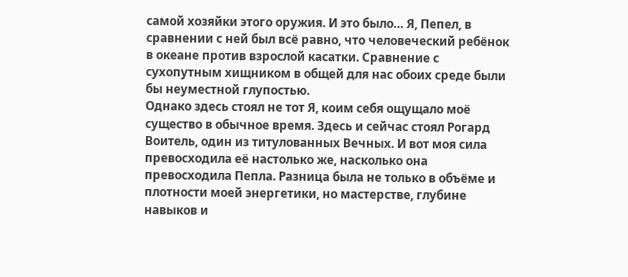самой хозяйки этого оружия. И это было… Я, Пепел, в сравнении с ней был всё равно, что человеческий ребёнок в океане против взрослой касатки. Сравнение с сухопутным хищником в общей для нас обоих среде были бы неуместной глупостью.
Однако здесь стоял не тот Я, коим себя ощущало моё существо в обычное время. Здесь и сейчас стоял Рогард Воитель, один из титулованных Вечных. И вот моя сила превосходила её настолько же, насколько она превосходила Пепла. Разница была не только в объёме и плотности моей энергетики, но мастерстве, глубине навыков и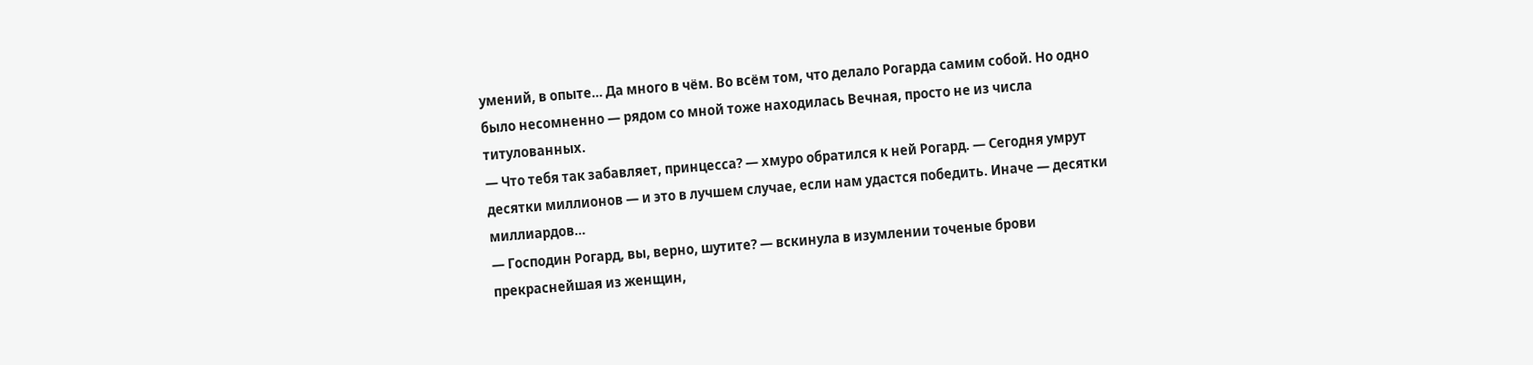умений, в опыте… Да много в чём. Во всём том, что делало Рогарда самим собой. Но одно было несомненно — рядом со мной тоже находилась Вечная, просто не из числа титулованных.
— Что тебя так забавляет, принцесса? — хмуро обратился к ней Рогард. — Сегодня умрут десятки миллионов — и это в лучшем случае, если нам удастся победить. Иначе — десятки миллиардов…
— Господин Рогард, вы, верно, шутите? — вскинула в изумлении точеные брови прекраснейшая из женщин,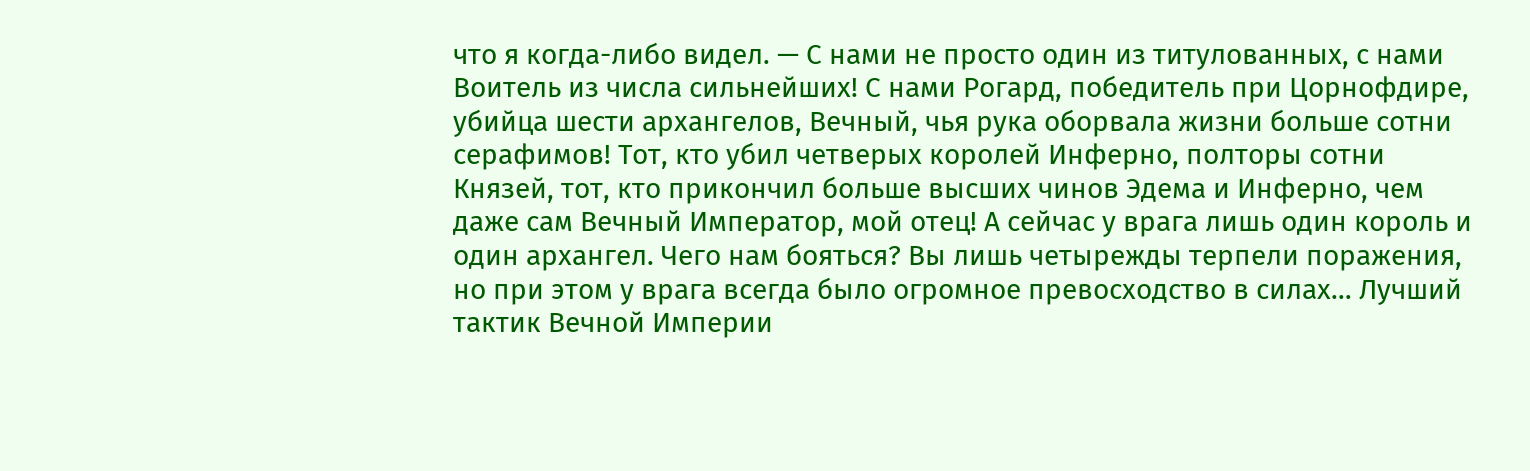что я когда-либо видел. — С нами не просто один из титулованных, с нами Воитель из числа сильнейших! С нами Рогард, победитель при Цорнофдире, убийца шести архангелов, Вечный, чья рука оборвала жизни больше сотни серафимов! Тот, кто убил четверых королей Инферно, полторы сотни Князей, тот, кто прикончил больше высших чинов Эдема и Инферно, чем даже сам Вечный Император, мой отец! А сейчас у врага лишь один король и один архангел. Чего нам бояться? Вы лишь четырежды терпели поражения, но при этом у врага всегда было огромное превосходство в силах… Лучший тактик Вечной Империи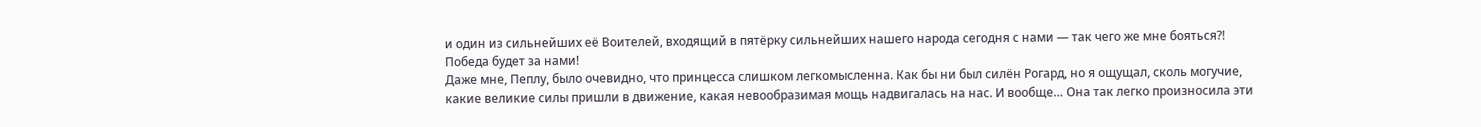и один из сильнейших её Воителей, входящий в пятёрку сильнейших нашего народа сегодня с нами — так чего же мне бояться⁈ Победа будет за нами!
Даже мне, Пеплу, было очевидно, что принцесса слишком легкомысленна. Как бы ни был силён Рогард, но я ощущал, сколь могучие, какие великие силы пришли в движение, какая невообразимая мощь надвигалась на нас. И вообще… Она так легко произносила эти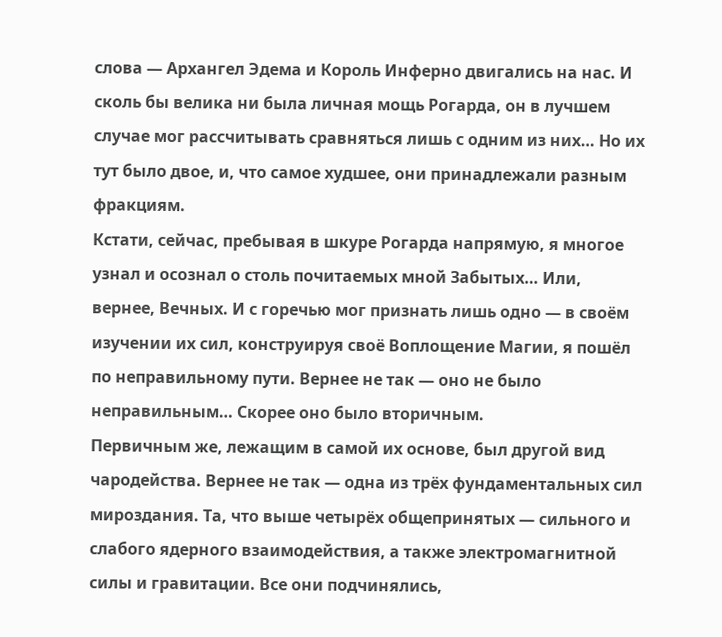слова — Архангел Эдема и Король Инферно двигались на нас. И сколь бы велика ни была личная мощь Рогарда, он в лучшем случае мог рассчитывать сравняться лишь с одним из них… Но их тут было двое, и, что самое худшее, они принадлежали разным фракциям.
Кстати, сейчас, пребывая в шкуре Рогарда напрямую, я многое узнал и осознал о столь почитаемых мной Забытых… Или, вернее, Вечных. И с горечью мог признать лишь одно — в своём изучении их сил, конструируя своё Воплощение Магии, я пошёл по неправильному пути. Вернее не так — оно не было неправильным… Скорее оно было вторичным.
Первичным же, лежащим в самой их основе, был другой вид чародейства. Вернее не так — одна из трёх фундаментальных сил мироздания. Та, что выше четырёх общепринятых — сильного и слабого ядерного взаимодействия, а также электромагнитной силы и гравитации. Все они подчинялись,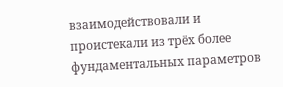взаимодействовали и проистекали из трёх более фундаментальных параметров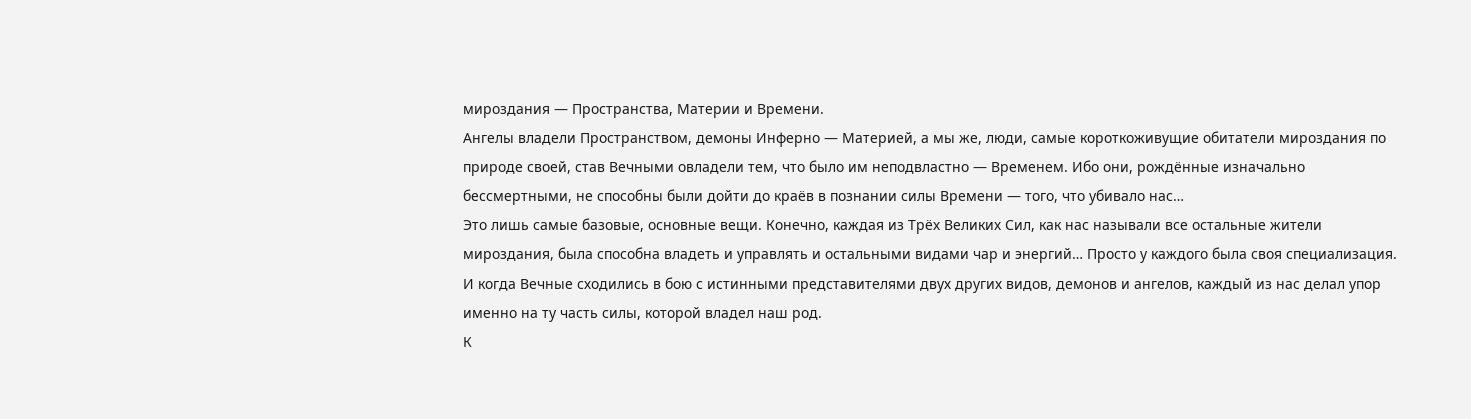мироздания — Пространства, Материи и Времени.
Ангелы владели Пространством, демоны Инферно — Материей, а мы же, люди, самые короткоживущие обитатели мироздания по природе своей, став Вечными овладели тем, что было им неподвластно — Временем. Ибо они, рождённые изначально бессмертными, не способны были дойти до краёв в познании силы Времени — того, что убивало нас…
Это лишь самые базовые, основные вещи. Конечно, каждая из Трёх Великих Сил, как нас называли все остальные жители мироздания, была способна владеть и управлять и остальными видами чар и энергий… Просто у каждого была своя специализация. И когда Вечные сходились в бою с истинными представителями двух других видов, демонов и ангелов, каждый из нас делал упор именно на ту часть силы, которой владел наш род.
К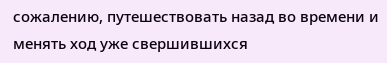сожалению, путешествовать назад во времени и менять ход уже свершившихся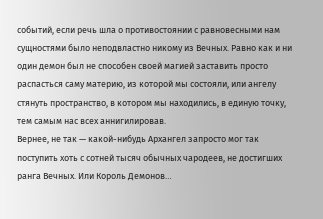событий, если речь шла о противостоянии с равновесными нам сущностями было неподвластно никому из Вечных. Равно как и ни один демон был не способен своей магией заставить просто распасться саму материю, из которой мы состояли, или ангелу стянуть пространство, в котором мы находились, в единую точку, тем самым нас всех аннигилировав.
Вернее, не так — какой-нибудь Архангел запросто мог так поступить хоть с сотней тысяч обычных чародеев, не достигших ранга Вечных. Или Король Демонов…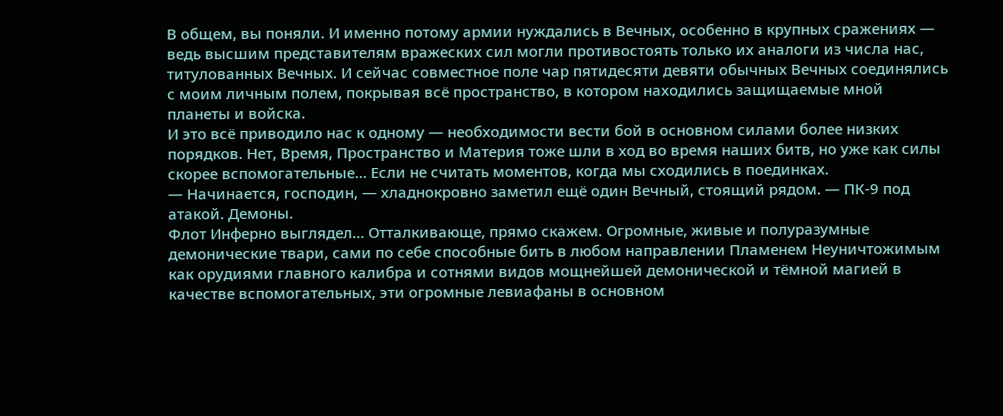В общем, вы поняли. И именно потому армии нуждались в Вечных, особенно в крупных сражениях — ведь высшим представителям вражеских сил могли противостоять только их аналоги из числа нас, титулованных Вечных. И сейчас совместное поле чар пятидесяти девяти обычных Вечных соединялись с моим личным полем, покрывая всё пространство, в котором находились защищаемые мной планеты и войска.
И это всё приводило нас к одному — необходимости вести бой в основном силами более низких порядков. Нет, Время, Пространство и Материя тоже шли в ход во время наших битв, но уже как силы скорее вспомогательные… Если не считать моментов, когда мы сходились в поединках.
— Начинается, господин, — хладнокровно заметил ещё один Вечный, стоящий рядом. — ПК-9 под атакой. Демоны.
Флот Инферно выглядел… Отталкивающе, прямо скажем. Огромные, живые и полуразумные демонические твари, сами по себе способные бить в любом направлении Пламенем Неуничтожимым как орудиями главного калибра и сотнями видов мощнейшей демонической и тёмной магией в качестве вспомогательных, эти огромные левиафаны в основном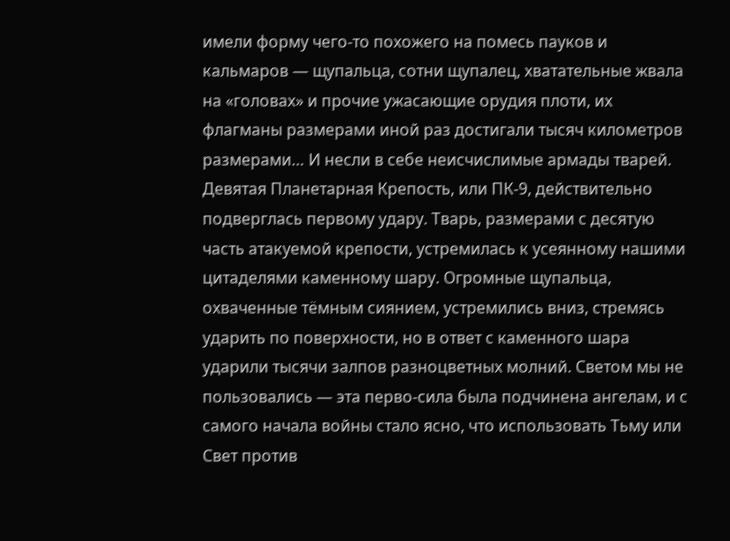имели форму чего-то похожего на помесь пауков и кальмаров — щупальца, сотни щупалец, хватательные жвала на «головах» и прочие ужасающие орудия плоти, их флагманы размерами иной раз достигали тысяч километров размерами… И несли в себе неисчислимые армады тварей.
Девятая Планетарная Крепость, или ПК-9, действительно подверглась первому удару. Тварь, размерами с десятую часть атакуемой крепости, устремилась к усеянному нашими цитаделями каменному шару. Огромные щупальца, охваченные тёмным сиянием, устремились вниз, стремясь ударить по поверхности, но в ответ с каменного шара ударили тысячи залпов разноцветных молний. Светом мы не пользовались — эта перво-сила была подчинена ангелам, и с самого начала войны стало ясно, что использовать Тьму или Свет против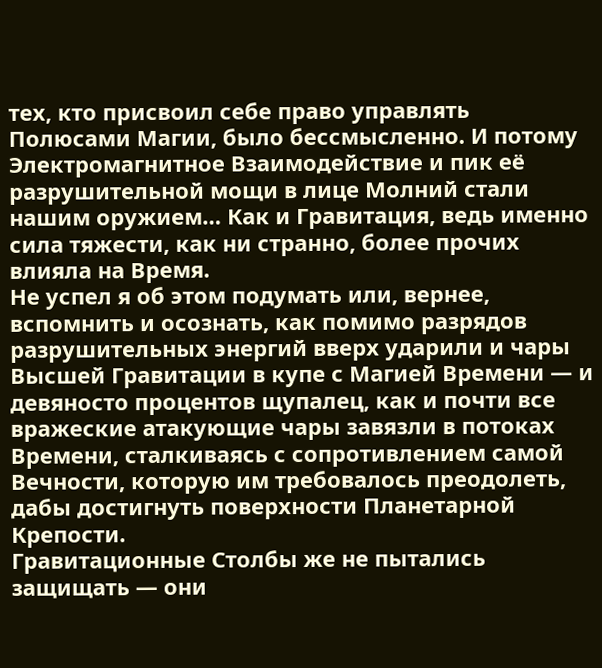тех, кто присвоил себе право управлять Полюсами Магии, было бессмысленно. И потому Электромагнитное Взаимодействие и пик её разрушительной мощи в лице Молний стали нашим оружием… Как и Гравитация, ведь именно сила тяжести, как ни странно, более прочих влияла на Время.
Не успел я об этом подумать или, вернее, вспомнить и осознать, как помимо разрядов разрушительных энергий вверх ударили и чары Высшей Гравитации в купе с Магией Времени — и девяносто процентов щупалец, как и почти все вражеские атакующие чары завязли в потоках Времени, сталкиваясь с сопротивлением самой Вечности, которую им требовалось преодолеть, дабы достигнуть поверхности Планетарной Крепости.
Гравитационные Столбы же не пытались защищать — они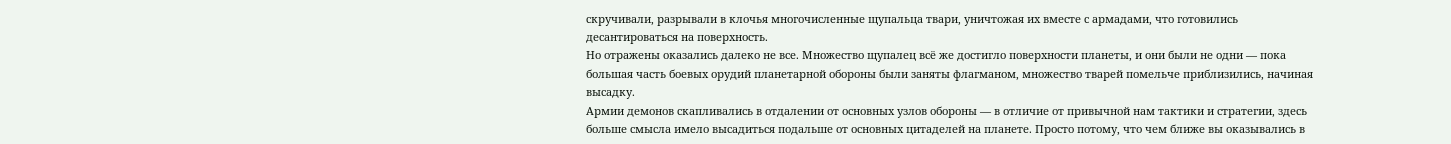скручивали, разрывали в клочья многочисленные щупальца твари, уничтожая их вместе с армадами, что готовились десантироваться на поверхность.
Но отражены оказались далеко не все. Множество щупалец всё же достигло поверхности планеты, и они были не одни — пока большая часть боевых орудий планетарной обороны были заняты флагманом, множество тварей помельче приблизились, начиная высадку.
Армии демонов скапливались в отдалении от основных узлов обороны — в отличие от привычной нам тактики и стратегии, здесь больше смысла имело высадиться подальше от основных цитаделей на планете. Просто потому, что чем ближе вы оказывались в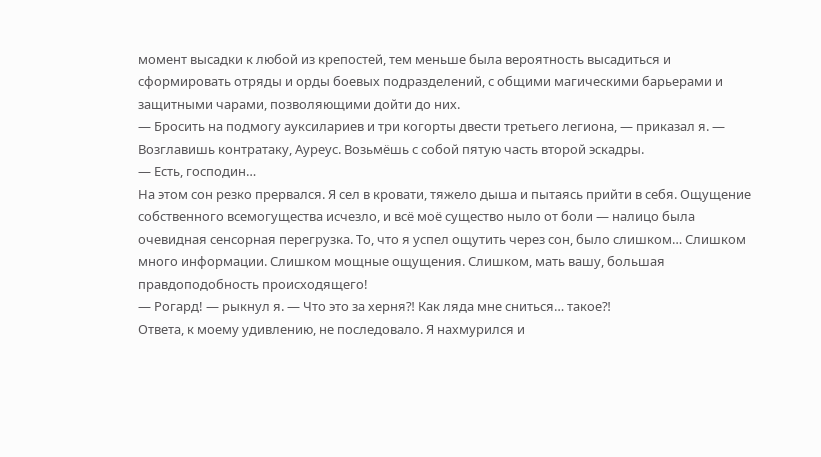момент высадки к любой из крепостей, тем меньше была вероятность высадиться и сформировать отряды и орды боевых подразделений, с общими магическими барьерами и защитными чарами, позволяющими дойти до них.
— Бросить на подмогу ауксилариев и три когорты двести третьего легиона, — приказал я. — Возглавишь контратаку, Ауреус. Возьмёшь с собой пятую часть второй эскадры.
— Есть, господин…
На этом сон резко прервался. Я сел в кровати, тяжело дыша и пытаясь прийти в себя. Ощущение собственного всемогущества исчезло, и всё моё существо ныло от боли — налицо была очевидная сенсорная перегрузка. То, что я успел ощутить через сон, было слишком… Слишком много информации. Слишком мощные ощущения. Слишком, мать вашу, большая правдоподобность происходящего!
— Рогард! — рыкнул я. — Что это за херня⁈ Как ляда мне сниться… такое⁈
Ответа, к моему удивлению, не последовало. Я нахмурился и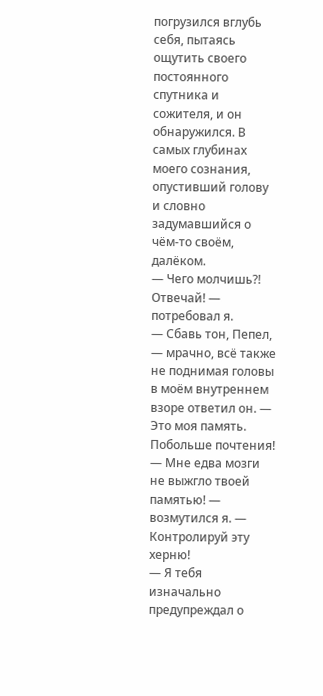погрузился вглубь себя, пытаясь ощутить своего постоянного спутника и сожителя, и он обнаружился. В самых глубинах моего сознания, опустивший голову и словно задумавшийся о чём-то своём, далёком.
— Чего молчишь⁈ Отвечай! — потребовал я.
— Сбавь тон, Пепел, — мрачно, всё также не поднимая головы в моём внутреннем взоре ответил он. — Это моя память. Побольше почтения!
— Мне едва мозги не выжгло твоей памятью! — возмутился я. — Контролируй эту херню!
— Я тебя изначально предупреждал о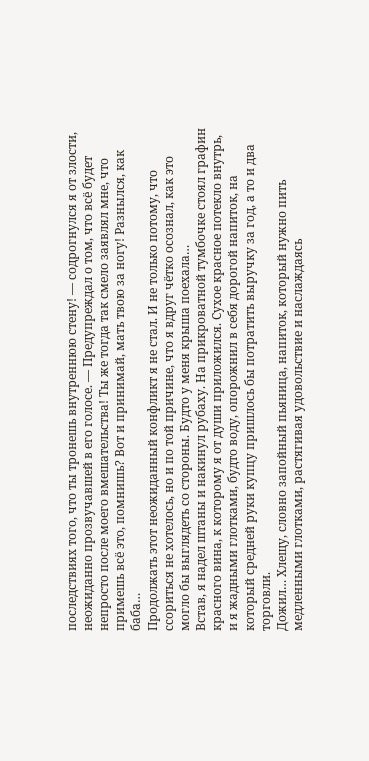последствиях того, что ты тронешь внутреннюю стену! — содрогнулся я от злости, неожиданно прозвучавшей в его голосе. — Предупреждал о том, что всё будет непросто после моего вмешательства! Ты же тогда так смело заявлял мне, что примешь всё это, помнишь? Вот и принимай, мать твою за ногу! Разнылся, как баба…
Продолжать этот неожиданный конфликт я не стал. И не только потому, что ссориться не хотелось, но и по той причине, что я вдруг чётко осознал, как это могло бы выглядеть со стороны. Будто у меня крыша поехала…
Встав, я надел штаны и накинул рубаху. На прикроватной тумбочке стоял графин красного вина, к которому я от души приложился. Сухое красное потекло внутрь, и я жадными глотками, будто воду, опорожнил в себя дорогой напиток, на который средней руки купцу пришлось бы потратить выручку за год, а то и два торговли.
Дожил… Хлещу, словно запойный пьяница, напиток, который нужно пить медленными глотками, растягивая удовольствие и наслаждаясь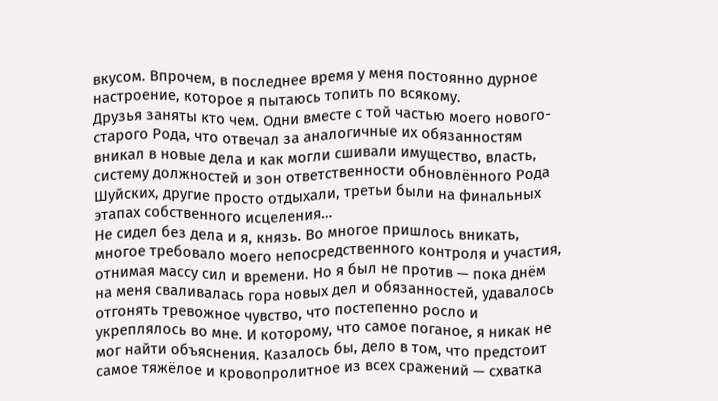вкусом. Впрочем, в последнее время у меня постоянно дурное настроение, которое я пытаюсь топить по всякому.
Друзья заняты кто чем. Одни вместе с той частью моего нового-старого Рода, что отвечал за аналогичные их обязанностям вникал в новые дела и как могли сшивали имущество, власть, систему должностей и зон ответственности обновлённого Рода Шуйских, другие просто отдыхали, третьи были на финальных этапах собственного исцеления…
Не сидел без дела и я, князь. Во многое пришлось вникать, многое требовало моего непосредственного контроля и участия, отнимая массу сил и времени. Но я был не против — пока днём на меня сваливалась гора новых дел и обязанностей, удавалось отгонять тревожное чувство, что постепенно росло и укреплялось во мне. И которому, что самое поганое, я никак не мог найти объяснения. Казалось бы, дело в том, что предстоит самое тяжёлое и кровопролитное из всех сражений — схватка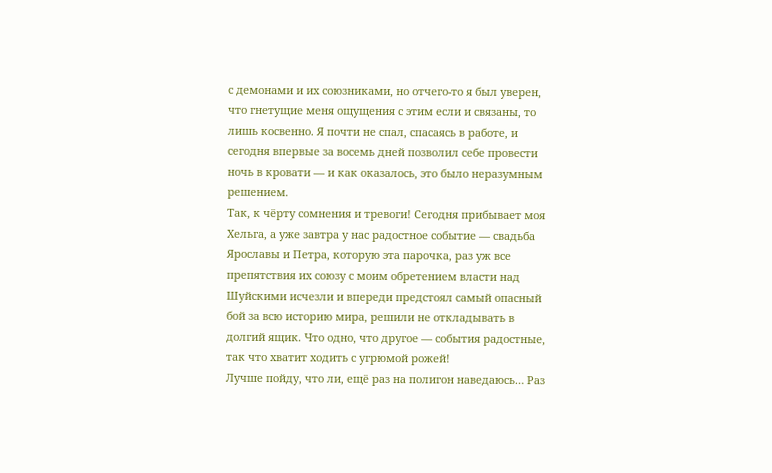с демонами и их союзниками, но отчего-то я был уверен, что гнетущие меня ощущения с этим если и связаны, то лишь косвенно. Я почти не спал, спасаясь в работе, и сегодня впервые за восемь дней позволил себе провести ночь в кровати — и как оказалось, это было неразумным решением.
Так, к чёрту сомнения и тревоги! Сегодня прибывает моя Хельга, а уже завтра у нас радостное событие — свадьба Ярославы и Петра, которую эта парочка, раз уж все препятствия их союзу с моим обретением власти над Шуйскими исчезли и впереди предстоял самый опасный бой за всю историю мира, решили не откладывать в долгий ящик. Что одно, что другое — события радостные, так что хватит ходить с угрюмой рожей!
Лучше пойду, что ли, ещё раз на полигон наведаюсь… Раз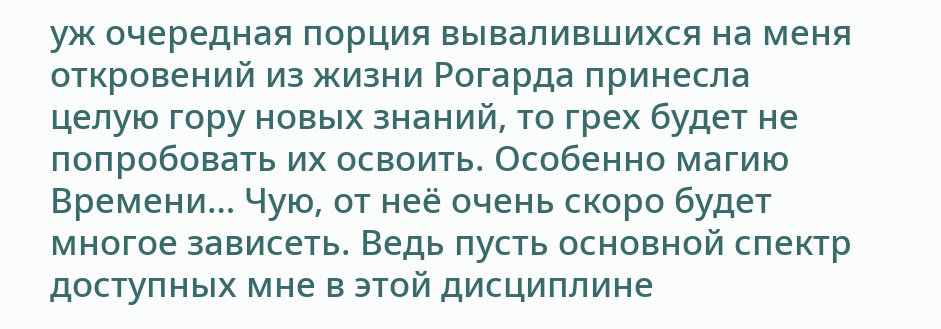уж очередная порция вывалившихся на меня откровений из жизни Рогарда принесла целую гору новых знаний, то грех будет не попробовать их освоить. Особенно магию Времени… Чую, от неё очень скоро будет многое зависеть. Ведь пусть основной спектр доступных мне в этой дисциплине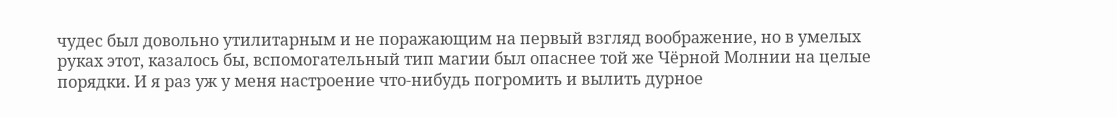чудес был довольно утилитарным и не поражающим на первый взгляд воображение, но в умелых руках этот, казалось бы, вспомогательный тип магии был опаснее той же Чёрной Молнии на целые порядки. И я раз уж у меня настроение что-нибудь погромить и вылить дурное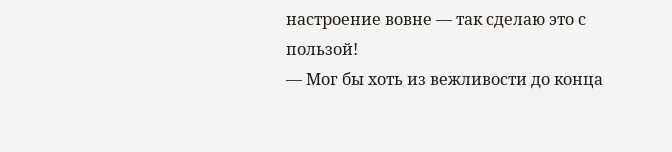настроение вовне — так сделаю это с пользой!
— Мог бы хоть из вежливости до конца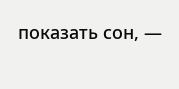показать сон, —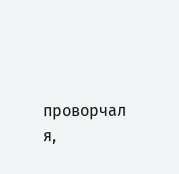проворчал я,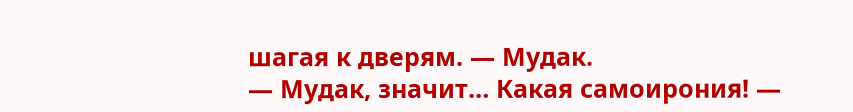шагая к дверям. — Мудак.
— Мудак, значит… Какая самоирония! —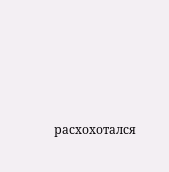расхохотался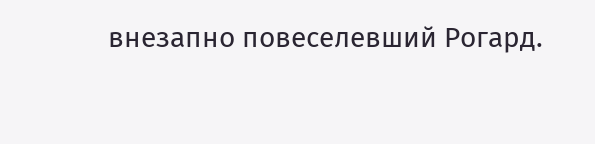внезапно повеселевший Рогард.